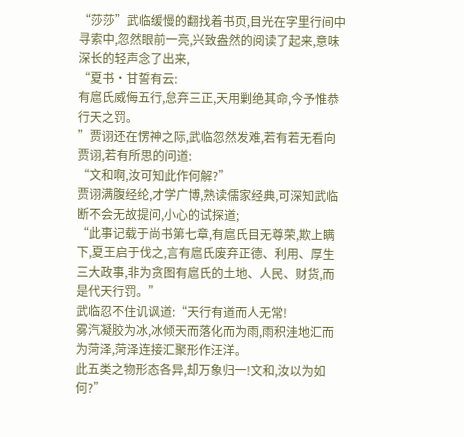“莎莎”武临缓慢的翻找着书页,目光在字里行间中寻索中,忽然眼前一亮,兴致盎然的阅读了起来,意味深长的轻声念了出来,
“夏书·甘誓有云:
有扈氏威侮五行,怠弃三正,天用剿绝其命,今予惟恭行天之罚。
”贾诩还在愣神之际,武临忽然发难,若有若无看向贾诩,若有所思的问道:
“文和啊,汝可知此作何解?”
贾诩满腹经纶,才学广博,熟读儒家经典,可深知武临断不会无故提问,小心的试探道;
“此事记载于尚书第七章,有扈氏目无尊荣,欺上瞒下,夏王启于伐之,言有扈氏废弃正德、利用、厚生三大政事,非为贪图有扈氏的土地、人民、财货,而是代天行罚。”
武临忍不住讥讽道:“天行有道而人无常!
雾汽凝胶为冰,冰倾天而落化而为雨,雨积洼地汇而为菏泽,菏泽连接汇聚形作汪洋。
此五类之物形态各异,却万象归一!文和,汝以为如何?”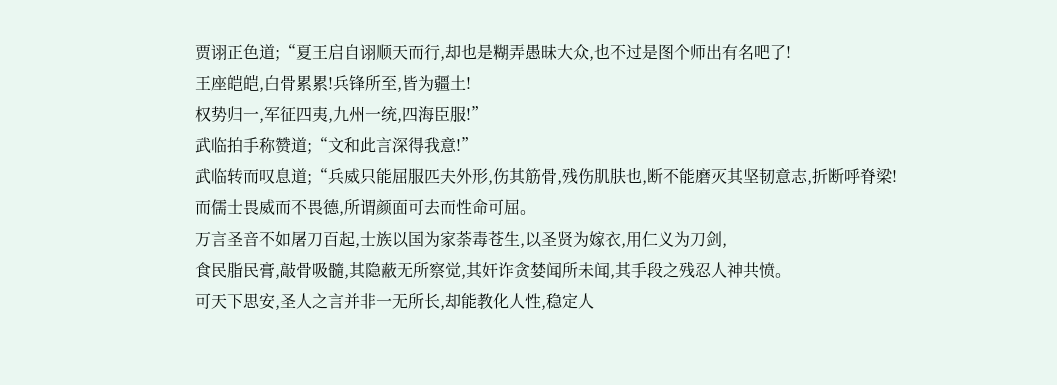贾诩正色道;“夏王启自诩顺天而行,却也是糊弄愚昧大众,也不过是图个师出有名吧了!
王座皑皑,白骨累累!兵锋所至,皆为疆土!
权势归一,军征四夷,九州一统,四海臣服!”
武临拍手称赞道;“文和此言深得我意!”
武临转而叹息道;“兵威只能屈服匹夫外形,伤其筋骨,残伤肌肤也,断不能磨灭其坚韧意志,折断呼脊梁!
而儒士畏威而不畏德,所谓颜面可去而性命可屈。
万言圣音不如屠刀百起,士族以国为家荼毒苍生,以圣贤为嫁衣,用仁义为刀剑,
食民脂民膏,敲骨吸髓,其隐蔽无所察觉,其奸诈贪婪闻所未闻,其手段之残忍人神共愤。
可天下思安,圣人之言并非一无所长,却能教化人性,稳定人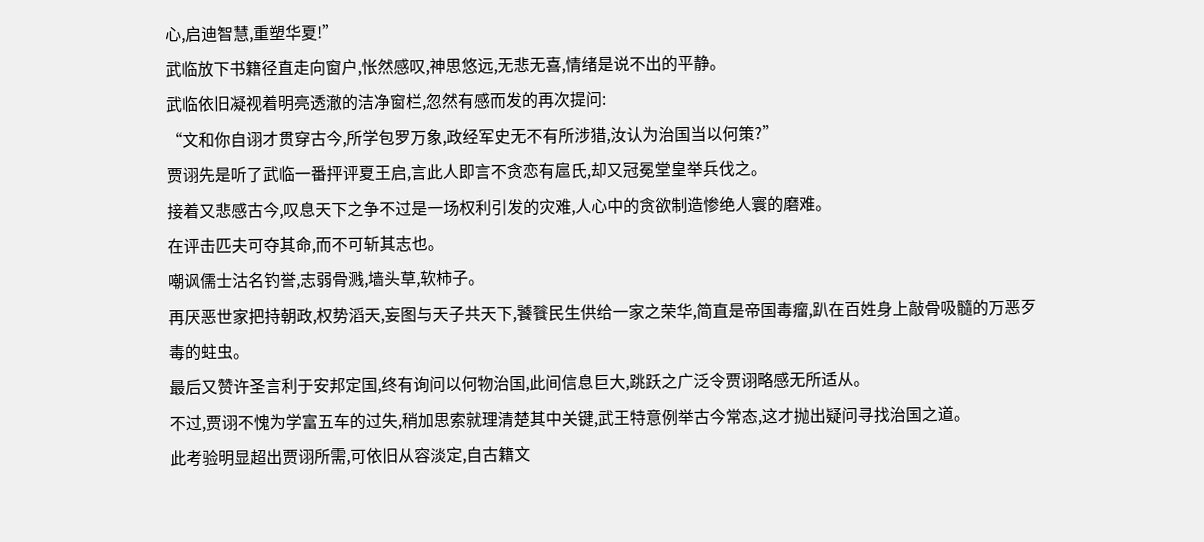心,启迪智慧,重塑华夏!”
武临放下书籍径直走向窗户,怅然感叹,神思悠远,无悲无喜,情绪是说不出的平静。
武临依旧凝视着明亮透澈的洁净窗栏,忽然有感而发的再次提问:
“文和你自诩才贯穿古今,所学包罗万象,政经军史无不有所涉猎,汝认为治国当以何策?”
贾诩先是听了武临一番抨评夏王启,言此人即言不贪恋有扈氏,却又冠冕堂皇举兵伐之。
接着又悲感古今,叹息天下之争不过是一场权利引发的灾难,人心中的贪欲制造惨绝人寰的磨难。
在评击匹夫可夺其命,而不可斩其志也。
嘲讽儒士沽名钓誉,志弱骨溅,墙头草,软柿子。
再厌恶世家把持朝政,权势滔天,妄图与天子共天下,饕餮民生供给一家之荣华,简直是帝国毒瘤,趴在百姓身上敲骨吸髓的万恶歹毒的蛀虫。
最后又赞许圣言利于安邦定国,终有询问以何物治国,此间信息巨大,跳跃之广泛令贾诩略感无所适从。
不过,贾诩不愧为学富五车的过失,稍加思索就理清楚其中关键,武王特意例举古今常态,这才抛出疑问寻找治国之道。
此考验明显超出贾诩所需,可依旧从容淡定,自古籍文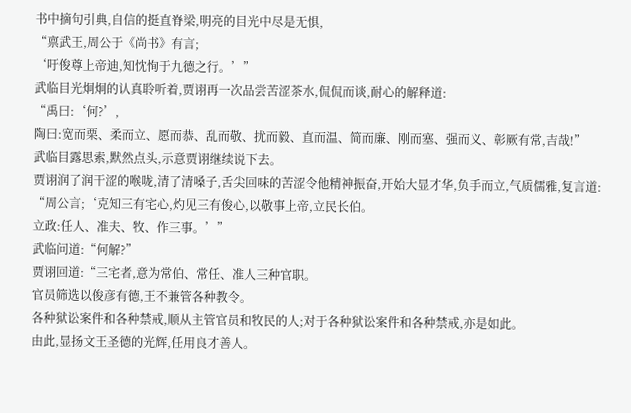书中摘句引典,自信的挺直脊梁,明亮的目光中尽是无惧,
“禀武王,周公于《尚书》有言;
‘吁俊尊上帝迪,知忱恂于九德之行。’”
武临目光炯炯的认真聆听着,贾诩再一次品尝苦涩茶水,侃侃而谈,耐心的解释道:
“禹曰:‘何?’,
陶曰:宽而栗、柔而立、愿而恭、乱而敬、扰而毅、直而温、简而廉、刚而塞、强而义、彰厥有常,吉哉!”
武临目露思索,默然点头,示意贾诩继续说下去。
贾诩润了润干涩的喉咙,清了清嗓子,舌尖回味的苦涩令他精神振奋,开始大显才华,负手而立,气质儒雅,复言道:
“周公言;‘克知三有宅心,灼见三有俊心,以敬事上帝,立民长伯。
立政:任人、准夫、牧、作三事。’”
武临问道:“何解?”
贾诩回道:“三宅者,意为常伯、常任、准人三种官职。
官员筛选以俊彦有德,王不兼管各种教令。
各种狱讼案件和各种禁戒,顺从主管官员和牧民的人;对于各种狱讼案件和各种禁戒,亦是如此。
由此,显扬文王圣德的光辉,任用良才善人。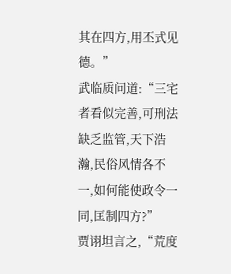其在四方,用丕式见德。”
武临质问道:“三宅者看似完善,可刑法缺乏监管,天下浩瀚,民俗风情各不一,如何能使政令一同,匡制四方?”
贾诩坦言之,“荒度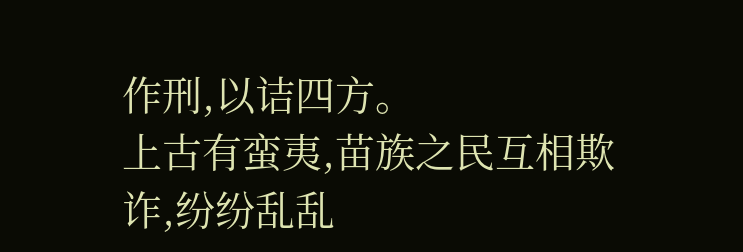作刑,以诘四方。
上古有蛮夷,苗族之民互相欺诈,纷纷乱乱